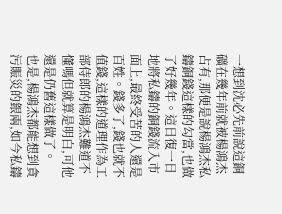一想到沈必先前說這銅礦在幾年前就被楊鴻杰占有,那便是說楊鴻杰私鑄銅錢這樣的勾當,也做了好幾年。這日復一日地將私鑄的銅錢流入市面上,最終受苦的人還是百姓。錢多了,錢也就不值錢,這樣的道理作為工部侍郎的楊鴻杰難道不懂嗎但就算是明白,可他還是仍舊這樣做了。
也是,楊鴻杰都能想到貪污賑災的銀兩,如今私鑄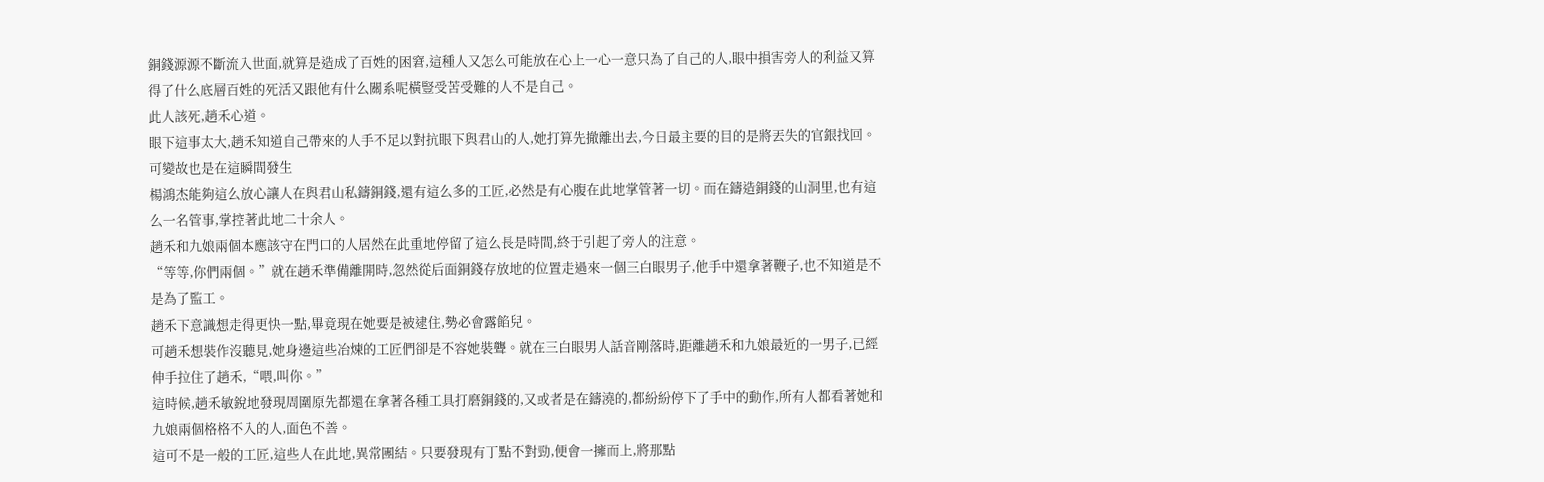銅錢源源不斷流入世面,就算是造成了百姓的困窘,這種人又怎么可能放在心上一心一意只為了自己的人,眼中損害旁人的利益又算得了什么底層百姓的死活又跟他有什么關系呢橫豎受苦受難的人不是自己。
此人該死,趙禾心道。
眼下這事太大,趙禾知道自己帶來的人手不足以對抗眼下與君山的人,她打算先撤離出去,今日最主要的目的是將丟失的官銀找回。
可變故也是在這瞬間發生
楊鴻杰能夠這么放心讓人在與君山私鑄銅錢,還有這么多的工匠,必然是有心腹在此地掌管著一切。而在鑄造銅錢的山洞里,也有這么一名管事,掌控著此地二十余人。
趙禾和九娘兩個本應該守在門口的人居然在此重地停留了這么長是時間,終于引起了旁人的注意。
“等等,你們兩個。”就在趙禾準備離開時,忽然從后面銅錢存放地的位置走過來一個三白眼男子,他手中還拿著鞭子,也不知道是不是為了監工。
趙禾下意識想走得更快一點,畢竟現在她要是被逮住,勢必會露餡兒。
可趙禾想裝作沒聽見,她身邊這些冶煉的工匠們卻是不容她裝聾。就在三白眼男人話音剛落時,距離趙禾和九娘最近的一男子,已經伸手拉住了趙禾,“喂,叫你。”
這時候,趙禾敏銳地發現周圍原先都還在拿著各種工具打磨銅錢的,又或者是在鑄澆的,都紛紛停下了手中的動作,所有人都看著她和九娘兩個格格不入的人,面色不善。
這可不是一般的工匠,這些人在此地,異常團結。只要發現有丁點不對勁,便會一擁而上,將那點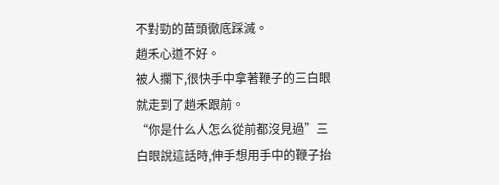不對勁的苗頭徹底踩滅。
趙禾心道不好。
被人攔下,很快手中拿著鞭子的三白眼就走到了趙禾跟前。
“你是什么人怎么從前都沒見過”三白眼說這話時,伸手想用手中的鞭子抬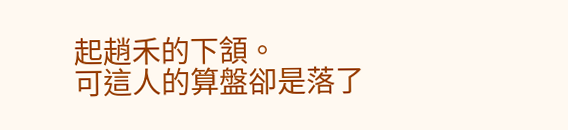起趙禾的下頷。
可這人的算盤卻是落了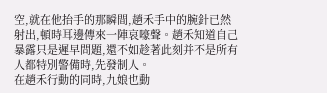空,就在他抬手的那瞬間,趙禾手中的腕針已然射出,頓時耳邊傳來一陣哀嚎聲。趙禾知道自己暴露只是遲早問題,還不如趁著此刻并不是所有人都特別警備時,先發制人。
在趙禾行動的同時,九娘也動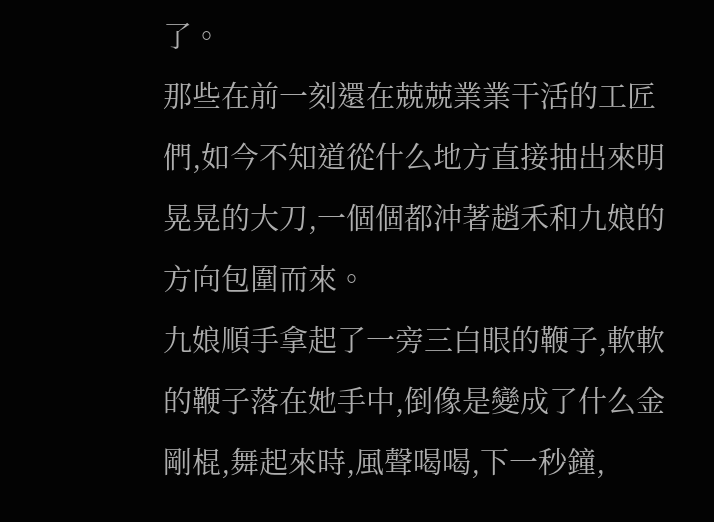了。
那些在前一刻還在兢兢業業干活的工匠們,如今不知道從什么地方直接抽出來明晃晃的大刀,一個個都沖著趙禾和九娘的方向包圍而來。
九娘順手拿起了一旁三白眼的鞭子,軟軟的鞭子落在她手中,倒像是變成了什么金剛棍,舞起來時,風聲喝喝,下一秒鐘,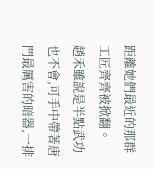距離她們最近的那群工匠齊齊被掀翻。
趙禾雖說是半點武功也不會,可手中帶著唐門最厲害的暗器,一排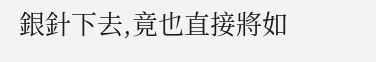銀針下去,竟也直接將如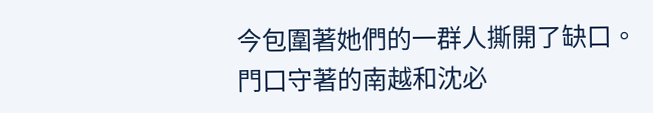今包圍著她們的一群人撕開了缺口。
門口守著的南越和沈必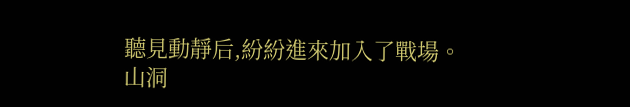聽見動靜后,紛紛進來加入了戰場。
山洞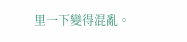里一下變得混亂。